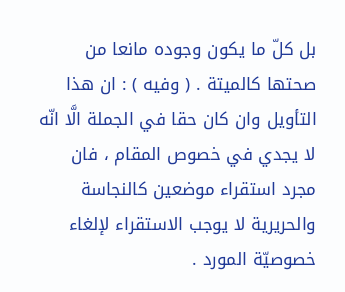بل كلّ ما يكون وجوده مانعا من صحتها كالميتة . ( وفيه ) : ان هذا التأويل وان كان حقا في الجملة الَّا انّه لا يجدي في خصوص المقام ، فان مجرد استقراء موضعين كالنجاسة والحريرية لا يوجب الاستقراء لإلغاء خصوصيّة المورد .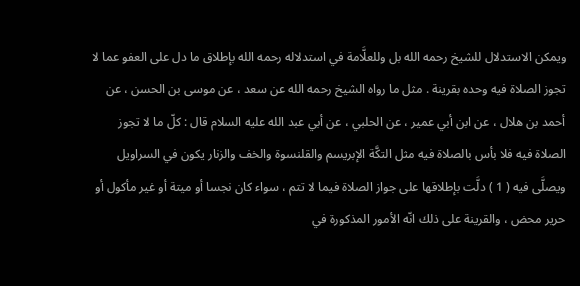ويمكن الاستدلال للشيخ رحمه الله بل وللعلَّامة في استدلاله رحمه الله بإطلاق ما دل على العفو عما لا تجوز الصلاة فيه وحده بقرينة . مثل ما رواه الشيخ رحمه الله عن سعد ، عن موسى بن الحسن ، عن أحمد بن هلال ، عن ابن أبي عمير ، عن الحلبي ، عن أبي عبد الله عليه السلام قال : كلّ ما لا تجوز الصلاة فيه فلا بأس بالصلاة فيه مثل التكَّة الإبريسم والقلنسوة والخف والزنار يكون في السراويل ويصلَّى فيه ( 1 ) دلَّت بإطلاقها على جواز الصلاة فيما لا تتم ، سواء كان نجسا أو ميتة أو غير مأكول أو حرير محض ، والقرينة على ذلك انّه الأمور المذكورة في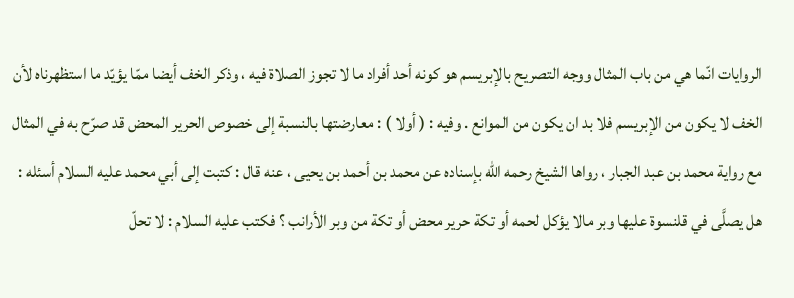الروايات انّما هي من باب المثال ووجه التصريح بالإبريسم هو كونه أحد أفراد ما لا تجوز الصلاة فيه ، وذكر الخف أيضا ممّا يؤيّد ما استظهرناه لأن الخف لا يكون من الإبريسم فلا بد ان يكون من الموانع . وفيه : ( أولا ) : معارضتها بالنسبة إلى خصوص الحرير المحض قد صرّح به في المثال مع رواية محمد بن عبد الجبار ، رواها الشيخ رحمه الله بإسناده عن محمد بن أحمد بن يحيى ، عنه قال : كتبت إلى أبي محمد عليه السلام أسئله : هل يصلَّى في قلنسوة عليها وبر مالا يؤكل لحمه أو تكة حرير محض أو تكة من وبر الأرانب ؟ فكتب عليه السلام : لا تحلّ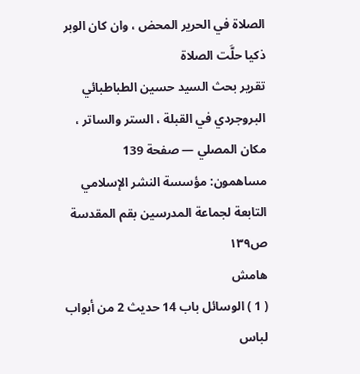الصلاة في الحرير المحض ، وان كان الوبر ذكيا حلَّت الصلاة
تقرير بحث السيد حسين الطباطبائي البروجردي في القبلة ، الستر والساتر ، مكان المصلي — صفحة 139
مساهمون: مؤسسة النشر الإسلامي التابعة لجماعة المدرسين بقم المقدسة
ص١٣٩
هامش
( 1 ) الوسائل باب 14 حديث 2 من أبواب لباس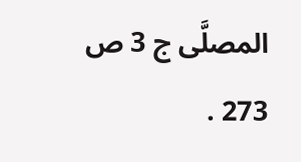المصلَّى ج 3 ص 273 .